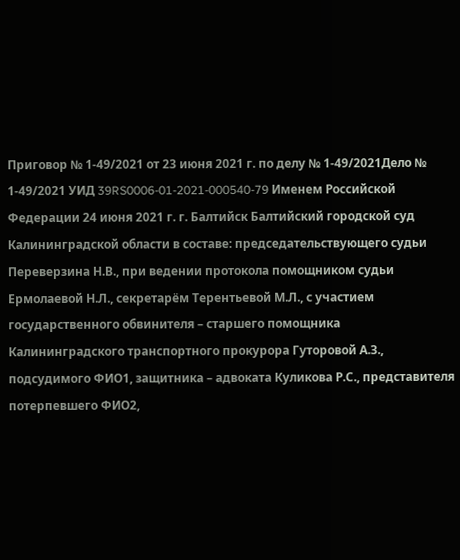Приговор № 1-49/2021 от 23 июня 2021 г. по делу № 1-49/2021Дело № 1-49/2021 УИД 39RS0006-01-2021-000540-79 Именем Российской Федерации 24 июня 2021 г. г. Балтийск Балтийский городской суд Калининградской области в составе: председательствующего судьи Переверзина Н.В., при ведении протокола помощником судьи Ермолаевой Н.Л., секретарём Терентьевой М.Л., с участием государственного обвинителя – старшего помощника Калининградского транспортного прокурора Гуторовой А.З., подсудимого ФИО1, защитника – адвоката Куликова Р.С., представителя потерпевшего ФИО2,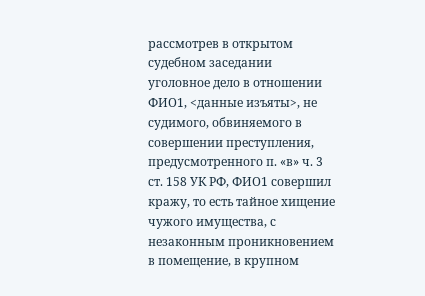рассмотрев в открытом судебном заседании уголовное дело в отношении ФИО1, <данные изъяты>, не судимого, обвиняемого в совершении преступления, предусмотренного п. «в» ч. 3 ст. 158 УК РФ, ФИО1 совершил кражу, то есть тайное хищение чужого имущества, с незаконным проникновением в помещение, в крупном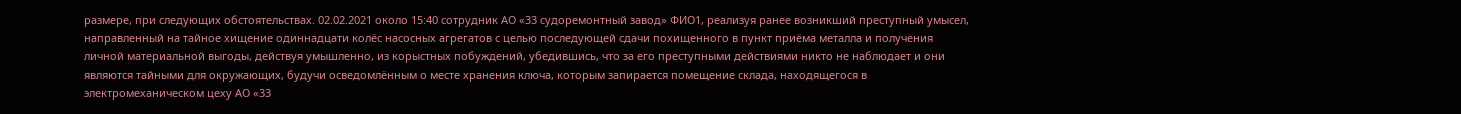размере, при следующих обстоятельствах. 02.02.2021 около 15:40 сотрудник АО «33 судоремонтный завод» ФИО1, реализуя ранее возникший преступный умысел, направленный на тайное хищение одиннадцати колёс насосных агрегатов с целью последующей сдачи похищенного в пункт приёма металла и получения личной материальной выгоды, действуя умышленно, из корыстных побуждений, убедившись, что за его преступными действиями никто не наблюдает и они являются тайными для окружающих, будучи осведомлённым о месте хранения ключа, которым запирается помещение склада, находящегося в электромеханическом цеху АО «33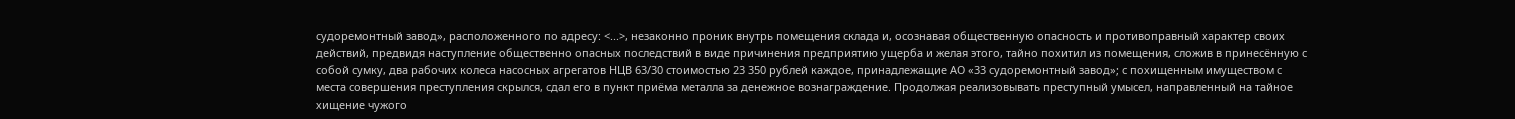судоремонтный завод», расположенного по адресу: <...>, незаконно проник внутрь помещения склада и, осознавая общественную опасность и противоправный характер своих действий, предвидя наступление общественно опасных последствий в виде причинения предприятию ущерба и желая этого, тайно похитил из помещения, сложив в принесённую с собой сумку, два рабочих колеса насосных агрегатов НЦВ 63/30 стоимостью 23 350 рублей каждое, принадлежащие АО «33 судоремонтный завод»; с похищенным имуществом с места совершения преступления скрылся, сдал его в пункт приёма металла за денежное вознаграждение. Продолжая реализовывать преступный умысел, направленный на тайное хищение чужого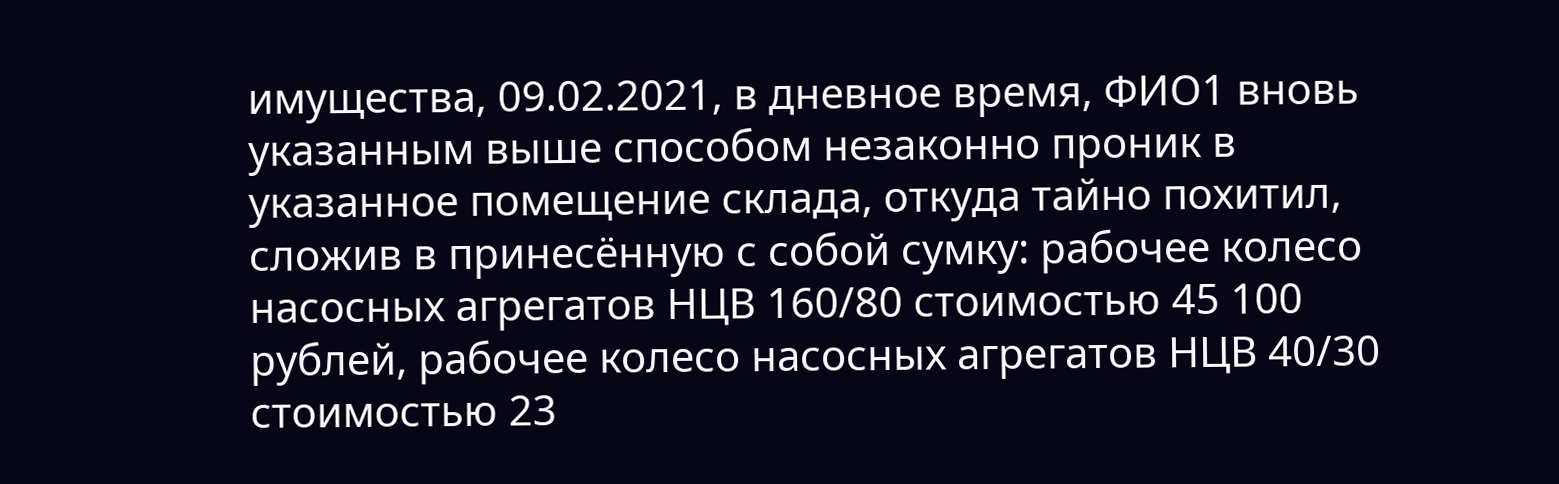имущества, 09.02.2021, в дневное время, ФИО1 вновь указанным выше способом незаконно проник в указанное помещение склада, откуда тайно похитил, сложив в принесённую с собой сумку: рабочее колесо насосных агрегатов НЦВ 160/80 стоимостью 45 100 рублей, рабочее колесо насосных агрегатов НЦВ 40/30 стоимостью 23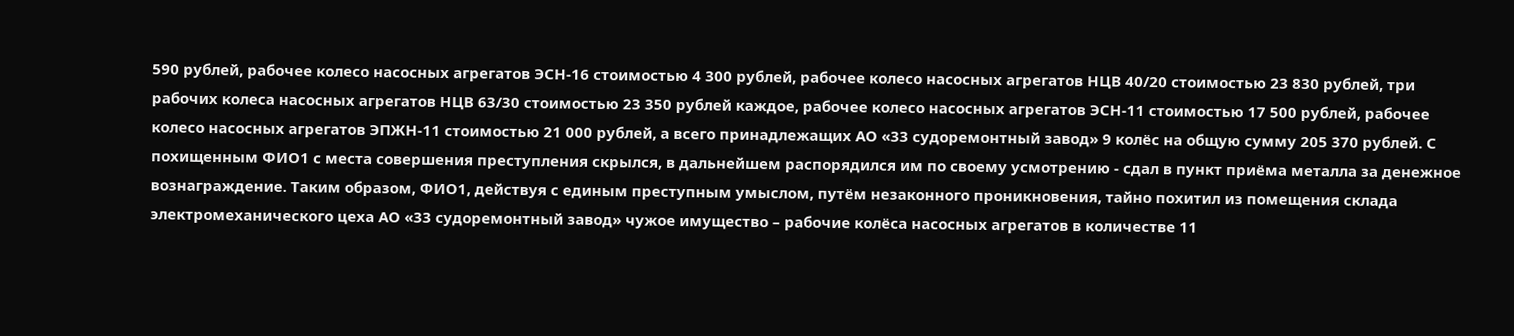590 рублей, рабочее колесо насосных агрегатов ЭСН-16 стоимостью 4 300 рублей, рабочее колесо насосных агрегатов НЦВ 40/20 стоимостью 23 830 рублей, три рабочих колеса насосных агрегатов НЦВ 63/30 стоимостью 23 350 рублей каждое, рабочее колесо насосных агрегатов ЭСН-11 стоимостью 17 500 рублей, рабочее колесо насосных агрегатов ЭПЖН-11 стоимостью 21 000 рублей, а всего принадлежащих АО «33 судоремонтный завод» 9 колёс на общую сумму 205 370 рублей. С похищенным ФИО1 с места совершения преступления скрылся, в дальнейшем распорядился им по своему усмотрению - сдал в пункт приёма металла за денежное вознаграждение. Таким образом, ФИО1, действуя с единым преступным умыслом, путём незаконного проникновения, тайно похитил из помещения склада электромеханического цеха АО «33 судоремонтный завод» чужое имущество – рабочие колёса насосных агрегатов в количестве 11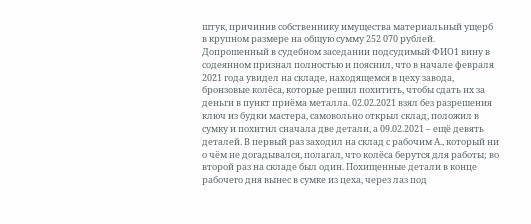штук, причинив собственнику имущества материальный ущерб в крупном размере на общую сумму 252 070 рублей. Допрошенный в судебном заседании подсудимый ФИО1 вину в содеянном признал полностью и пояснил, что в начале февраля 2021 года увидел на складе, находящемся в цеху завода, бронзовые колёса, которые решил похитить, чтобы сдать их за деньги в пункт приёма металла. 02.02.2021 взял без разрешения ключ из будки мастера, самовольно открыл склад, положил в сумку и похитил сначала две детали, а 09.02.2021 – ещё девять деталей. В первый раз заходил на склад с рабочим А., который ни о чём не догадывался, полагал, что колёса берутся для работы; во второй раз на складе был один. Похищенные детали в конце рабочего дня вынес в сумке из цеха, через лаз под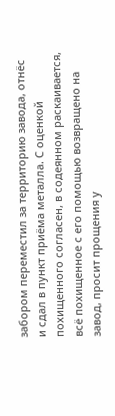забором переместил за территорию завода, отнёс и сдал в пункт приёма металла. С оценкой похищенного согласен, в содеянном раскаивается, всё похищенное с его помощью возвращено на завод, просит прощения у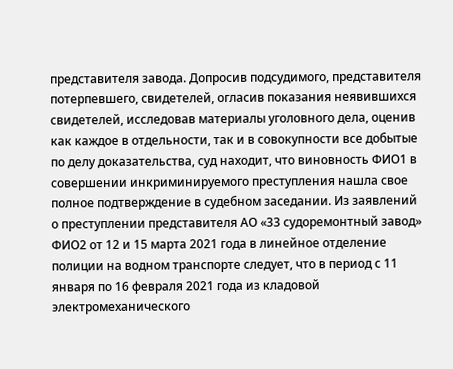представителя завода. Допросив подсудимого, представителя потерпевшего, свидетелей, огласив показания неявившихся свидетелей, исследовав материалы уголовного дела, оценив как каждое в отдельности, так и в совокупности все добытые по делу доказательства, суд находит, что виновность ФИО1 в совершении инкриминируемого преступления нашла свое полное подтверждение в судебном заседании. Из заявлений о преступлении представителя АО «33 судоремонтный завод» ФИО2 от 12 и 15 марта 2021 года в линейное отделение полиции на водном транспорте следует, что в период с 11 января по 16 февраля 2021 года из кладовой электромеханического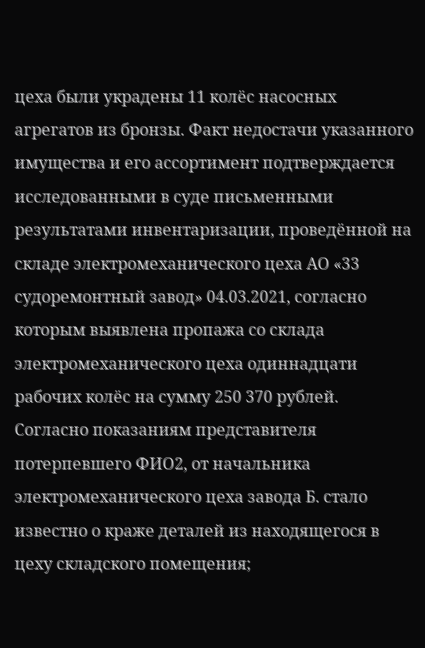цеха были украдены 11 колёс насосных агрегатов из бронзы. Факт недостачи указанного имущества и его ассортимент подтверждается исследованными в суде письменными результатами инвентаризации, проведённой на складе электромеханического цеха АО «33 судоремонтный завод» 04.03.2021, согласно которым выявлена пропажа со склада электромеханического цеха одиннадцати рабочих колёс на сумму 250 370 рублей. Согласно показаниям представителя потерпевшего ФИО2, от начальника электромеханического цеха завода Б. стало известно о краже деталей из находящегося в цеху складского помещения;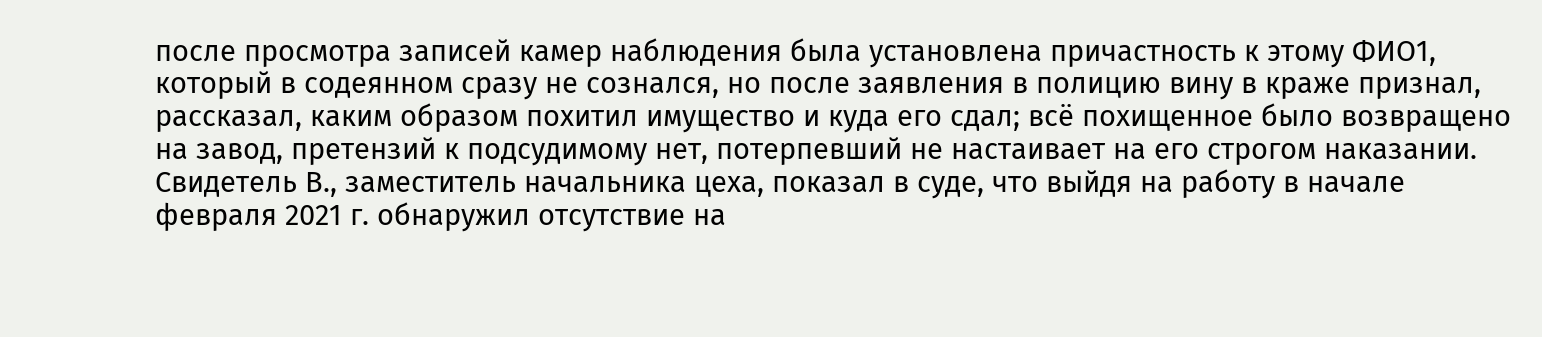после просмотра записей камер наблюдения была установлена причастность к этому ФИО1, который в содеянном сразу не сознался, но после заявления в полицию вину в краже признал, рассказал, каким образом похитил имущество и куда его сдал; всё похищенное было возвращено на завод, претензий к подсудимому нет, потерпевший не настаивает на его строгом наказании. Свидетель В., заместитель начальника цеха, показал в суде, что выйдя на работу в начале февраля 2021 г. обнаружил отсутствие на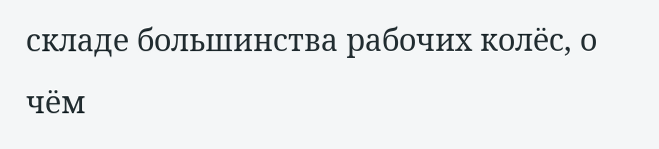складе большинства рабочих колёс, о чём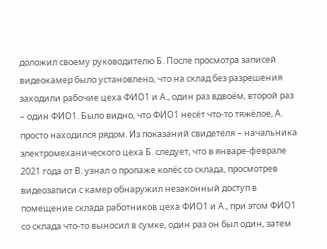доложил своему руководителю Б. После просмотра записей видеокамер было установлено, что на склад без разрешения заходили рабочие цеха ФИО1 и А., один раз вдвоём, второй раз – один ФИО1. Было видно, что ФИО1 несёт что-то тяжёлое, А. просто находился рядом. Из показаний свидетеля – начальника электромеханического цеха Б. следует, что в январе-феврале 2021 года от В. узнал о пропаже колёс со склада, просмотрев видеозаписи с камер обнаружил незаконный доступ в помещение склада работников цеха ФИО1 и А., при этом ФИО1 со склада что-то выносил в сумке, один раз он был один, затем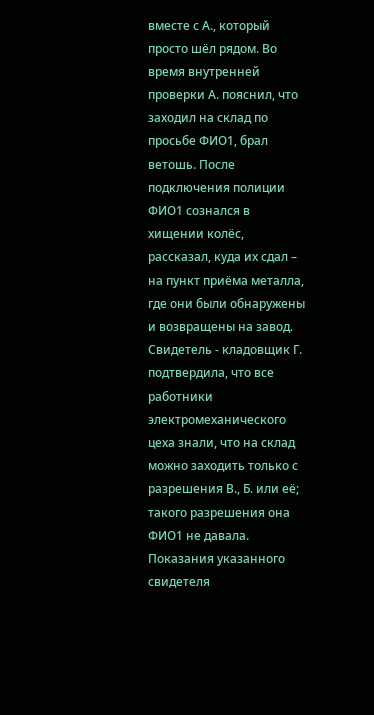вместе с А., который просто шёл рядом. Во время внутренней проверки А. пояснил, что заходил на склад по просьбе ФИО1, брал ветошь. После подключения полиции ФИО1 сознался в хищении колёс, рассказал, куда их сдал – на пункт приёма металла, где они были обнаружены и возвращены на завод. Свидетель - кладовщик Г. подтвердила, что все работники электромеханического цеха знали, что на склад можно заходить только с разрешения В., Б. или её; такого разрешения она ФИО1 не давала. Показания указанного свидетеля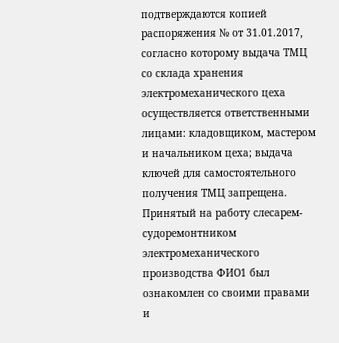подтверждаются копией распоряжения № от 31.01.2017, согласно которому выдача ТМЦ со склада хранения электромеханического цеха осуществляется ответственными лицами: кладовщиком, мастером и начальником цеха; выдача ключей для самостоятельного получения ТМЦ запрещена. Принятый на работу слесарем-судоремонтником электромеханического производства ФИО1 был ознакомлен со своими правами и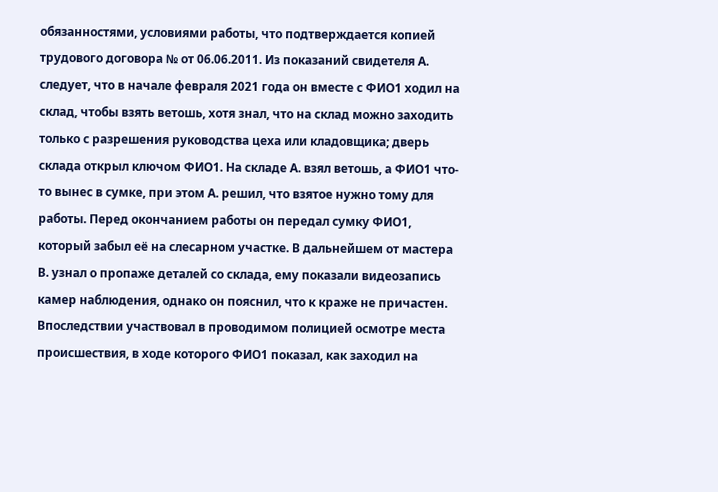обязанностями, условиями работы, что подтверждается копией трудового договора № от 06.06.2011. Из показаний свидетеля А. следует, что в начале февраля 2021 года он вместе с ФИО1 ходил на склад, чтобы взять ветошь, хотя знал, что на склад можно заходить только с разрешения руководства цеха или кладовщика; дверь склада открыл ключом ФИО1. На складе А. взял ветошь, а ФИО1 что-то вынес в сумке, при этом А. решил, что взятое нужно тому для работы. Перед окончанием работы он передал сумку ФИО1, который забыл её на слесарном участке. В дальнейшем от мастера В. узнал о пропаже деталей со склада, ему показали видеозапись камер наблюдения, однако он пояснил, что к краже не причастен. Впоследствии участвовал в проводимом полицией осмотре места происшествия, в ходе которого ФИО1 показал, как заходил на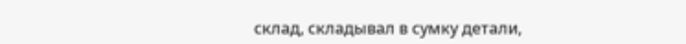склад, складывал в сумку детали,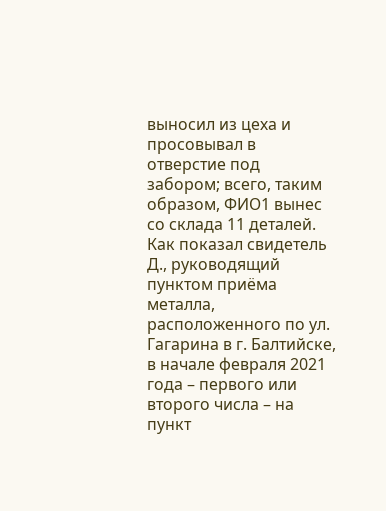выносил из цеха и просовывал в отверстие под забором; всего, таким образом, ФИО1 вынес со склада 11 деталей. Как показал свидетель Д., руководящий пунктом приёма металла, расположенного по ул. Гагарина в г. Балтийске, в начале февраля 2021 года – первого или второго числа – на пункт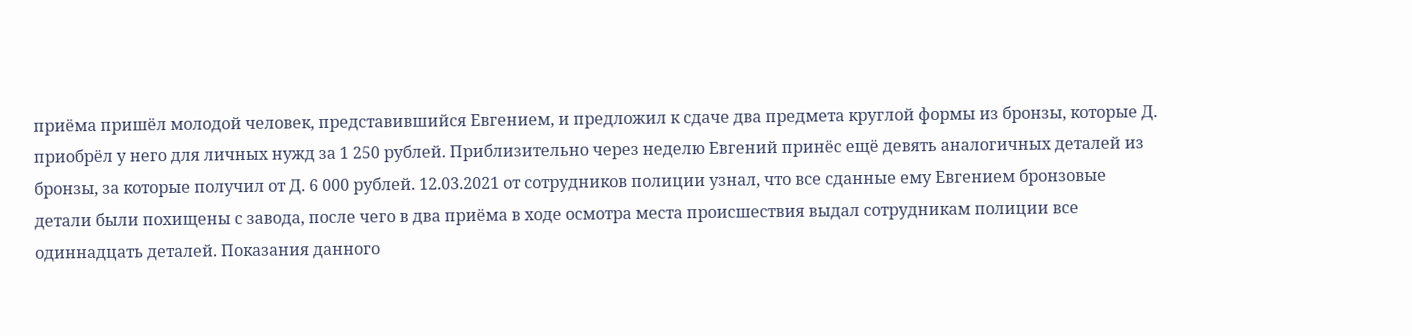приёма пришёл молодой человек, представившийся Евгением, и предложил к сдаче два предмета круглой формы из бронзы, которые Д. приобрёл у него для личных нужд за 1 250 рублей. Приблизительно через неделю Евгений принёс ещё девять аналогичных деталей из бронзы, за которые получил от Д. 6 000 рублей. 12.03.2021 от сотрудников полиции узнал, что все сданные ему Евгением бронзовые детали были похищены с завода, после чего в два приёма в ходе осмотра места происшествия выдал сотрудникам полиции все одиннадцать деталей. Показания данного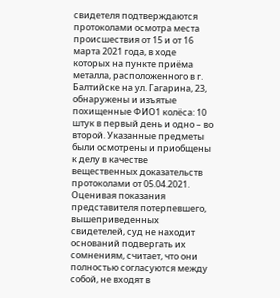свидетеля подтверждаются протоколами осмотра места происшествия от 15 и от 16 марта 2021 года, в ходе которых на пункте приёма металла, расположенного в г. Балтийске на ул. Гагарина, 23, обнаружены и изъятые похищенные ФИО1 колёса: 10 штук в первый день и одно – во второй. Указанные предметы были осмотрены и приобщены к делу в качестве вещественных доказательств протоколами от 05.04.2021. Оценивая показания представителя потерпевшего, вышеприведенных свидетелей, суд не находит оснований подвергать их сомнениям, считает, что они полностью согласуются между собой, не входят в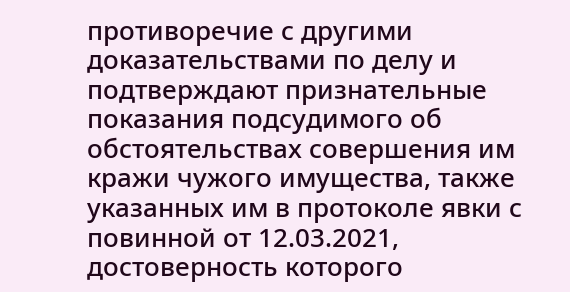противоречие с другими доказательствами по делу и подтверждают признательные показания подсудимого об обстоятельствах совершения им кражи чужого имущества, также указанных им в протоколе явки с повинной от 12.03.2021, достоверность которого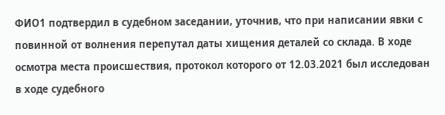ФИО1 подтвердил в судебном заседании, уточнив, что при написании явки с повинной от волнения перепутал даты хищения деталей со склада. В ходе осмотра места происшествия, протокол которого от 12.03.2021 был исследован в ходе судебного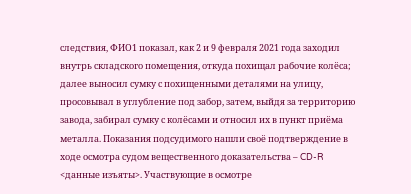следствия, ФИО1 показал, как 2 и 9 февраля 2021 года заходил внутрь складского помещения, откуда похищал рабочие колёса; далее выносил сумку с похищенными деталями на улицу, просовывал в углубление под забор, затем, выйдя за территорию завода, забирал сумку с колёсами и относил их в пункт приёма металла. Показания подсудимого нашли своё подтверждение в ходе осмотра судом вещественного доказательства – CD-R <данные изъяты>. Участвующие в осмотре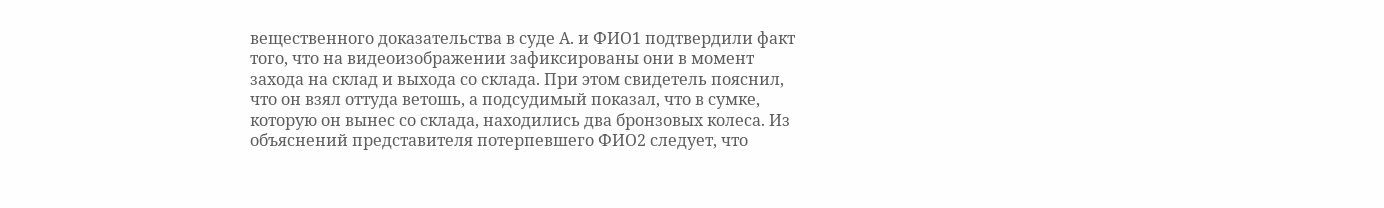вещественного доказательства в суде А. и ФИО1 подтвердили факт того, что на видеоизображении зафиксированы они в момент захода на склад и выхода со склада. При этом свидетель пояснил, что он взял оттуда ветошь, а подсудимый показал, что в сумке, которую он вынес со склада, находились два бронзовых колеса. Из объяснений представителя потерпевшего ФИО2 следует, что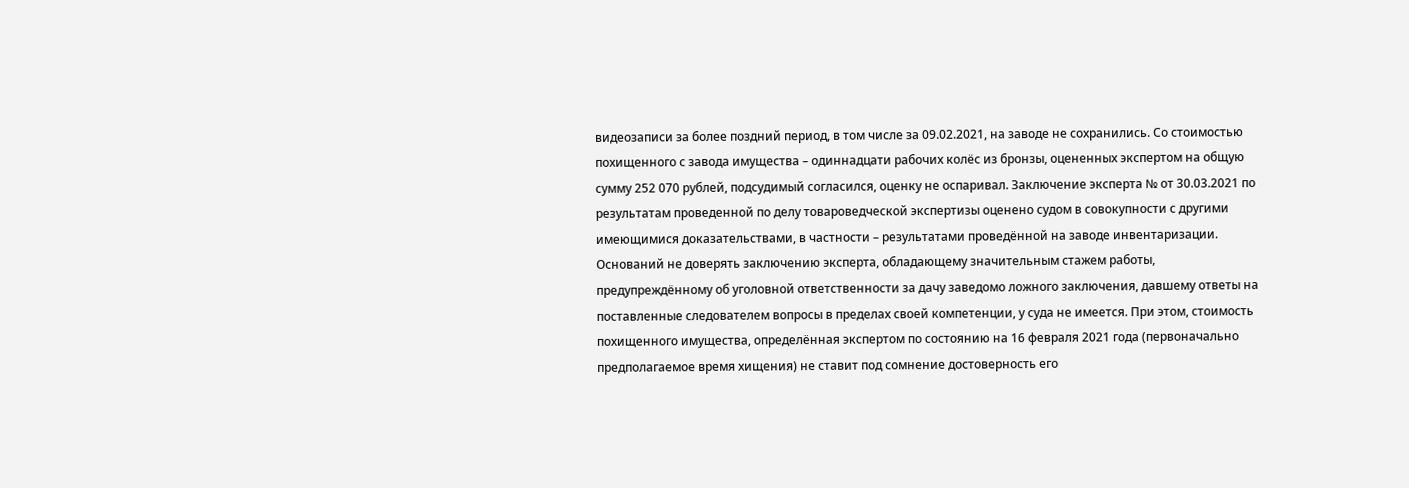видеозаписи за более поздний период, в том числе за 09.02.2021, на заводе не сохранились. Со стоимостью похищенного с завода имущества – одиннадцати рабочих колёс из бронзы, оцененных экспертом на общую сумму 252 070 рублей, подсудимый согласился, оценку не оспаривал. Заключение эксперта № от 30.03.2021 по результатам проведенной по делу товароведческой экспертизы оценено судом в совокупности с другими имеющимися доказательствами, в частности – результатами проведённой на заводе инвентаризации. Оснований не доверять заключению эксперта, обладающему значительным стажем работы, предупреждённому об уголовной ответственности за дачу заведомо ложного заключения, давшему ответы на поставленные следователем вопросы в пределах своей компетенции, у суда не имеется. При этом, стоимость похищенного имущества, определённая экспертом по состоянию на 16 февраля 2021 года (первоначально предполагаемое время хищения) не ставит под сомнение достоверность его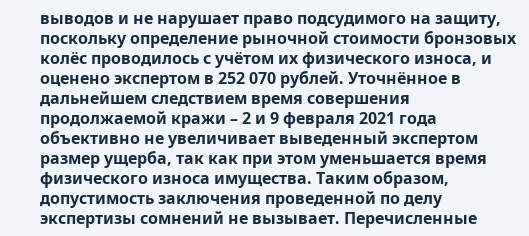выводов и не нарушает право подсудимого на защиту, поскольку определение рыночной стоимости бронзовых колёс проводилось с учётом их физического износа, и оценено экспертом в 252 070 рублей. Уточнённое в дальнейшем следствием время совершения продолжаемой кражи – 2 и 9 февраля 2021 года объективно не увеличивает выведенный экспертом размер ущерба, так как при этом уменьшается время физического износа имущества. Таким образом, допустимость заключения проведенной по делу экспертизы сомнений не вызывает. Перечисленные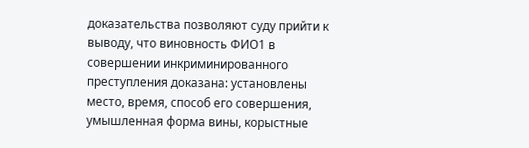доказательства позволяют суду прийти к выводу, что виновность ФИО1 в совершении инкриминированного преступления доказана: установлены место, время, способ его совершения, умышленная форма вины, корыстные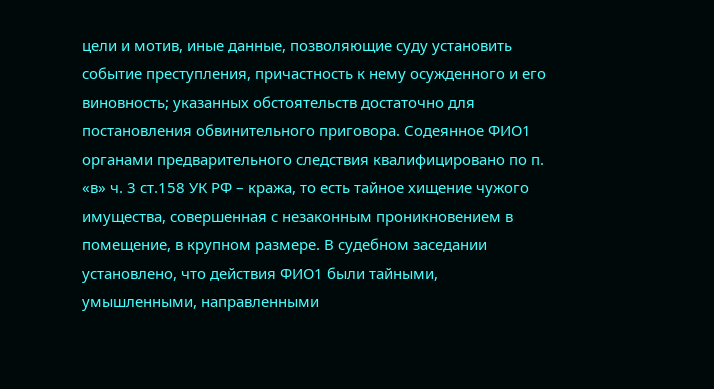цели и мотив, иные данные, позволяющие суду установить событие преступления, причастность к нему осужденного и его виновность; указанных обстоятельств достаточно для постановления обвинительного приговора. Содеянное ФИО1 органами предварительного следствия квалифицировано по п. «в» ч. 3 ст.158 УК РФ – кража, то есть тайное хищение чужого имущества, совершенная с незаконным проникновением в помещение, в крупном размере. В судебном заседании установлено, что действия ФИО1 были тайными, умышленными, направленными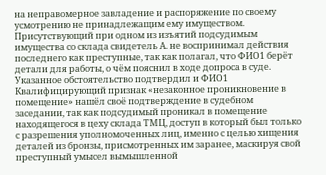на неправомерное завладение и распоряжение по своему усмотрению не принадлежащим ему имуществом. Присутствующий при одном из изъятий подсудимым имущества со склада свидетель А. не воспринимал действия последнего как преступные, так как полагал, что ФИО1 берёт детали для работы, о чём пояснил в ходе допроса в суде. Указанное обстоятельство подтвердил и ФИО1 Квалифицирующий признак «незаконное проникновение в помещение» нашёл своё подтверждение в судебном заседании, так как подсудимый проникал в помещение находящегося в цеху склада ТМЦ, доступ в который был только с разрешения уполномоченных лиц, именно с целью хищения деталей из бронзы, присмотренных им заранее, маскируя свой преступный умысел вымышленной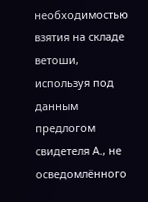необходимостью взятия на складе ветоши, используя под данным предлогом свидетеля А., не осведомлённого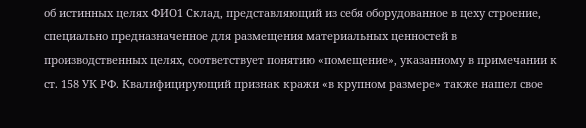об истинных целях ФИО1 Склад, представляющий из себя оборудованное в цеху строение, специально предназначенное для размещения материальных ценностей в производственных целях, соответствует понятию «помещение», указанному в примечании к ст. 158 УК РФ. Квалифицирующий признак кражи «в крупном размере» также нашел свое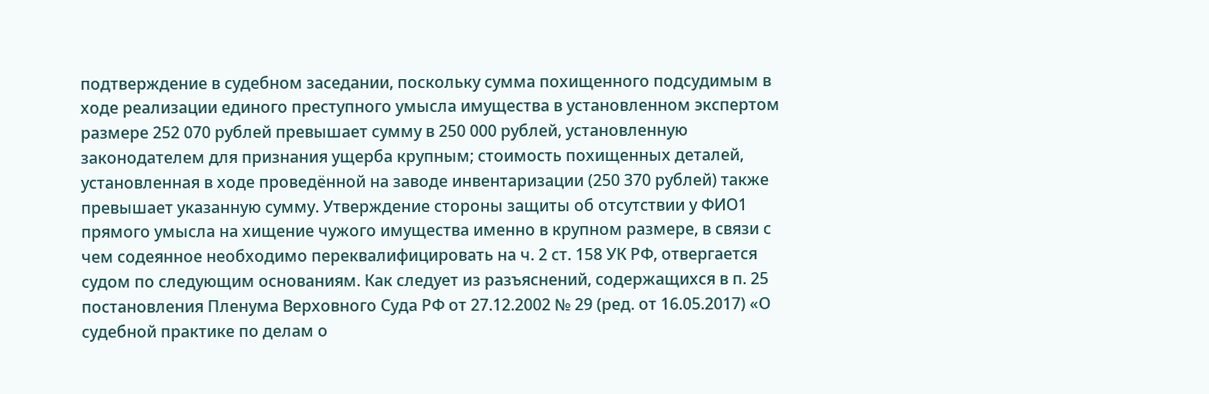подтверждение в судебном заседании, поскольку сумма похищенного подсудимым в ходе реализации единого преступного умысла имущества в установленном экспертом размере 252 070 рублей превышает сумму в 250 000 рублей, установленную законодателем для признания ущерба крупным; стоимость похищенных деталей, установленная в ходе проведённой на заводе инвентаризации (250 370 рублей) также превышает указанную сумму. Утверждение стороны защиты об отсутствии у ФИО1 прямого умысла на хищение чужого имущества именно в крупном размере, в связи с чем содеянное необходимо переквалифицировать на ч. 2 ст. 158 УК РФ, отвергается судом по следующим основаниям. Как следует из разъяснений, содержащихся в п. 25 постановления Пленума Верховного Суда РФ от 27.12.2002 № 29 (ред. от 16.05.2017) «О судебной практике по делам о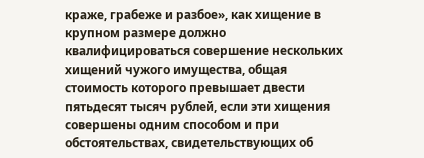краже, грабеже и разбое», как хищение в крупном размере должно квалифицироваться совершение нескольких хищений чужого имущества, общая стоимость которого превышает двести пятьдесят тысяч рублей, если эти хищения совершены одним способом и при обстоятельствах, свидетельствующих об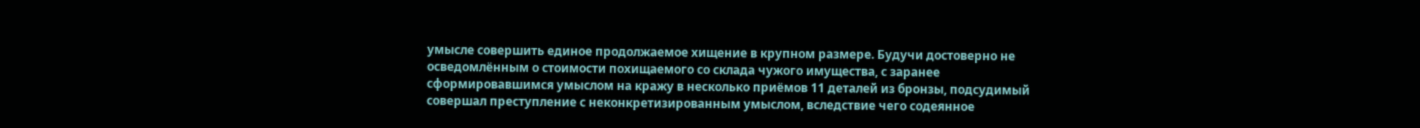умысле совершить единое продолжаемое хищение в крупном размере. Будучи достоверно не осведомлённым о стоимости похищаемого со склада чужого имущества, с заранее сформировавшимся умыслом на кражу в несколько приёмов 11 деталей из бронзы, подсудимый совершал преступление с неконкретизированным умыслом, вследствие чего содеянное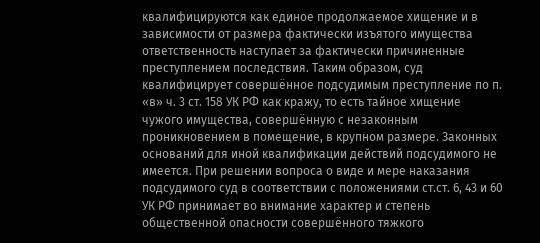квалифицируются как единое продолжаемое хищение и в зависимости от размера фактически изъятого имущества ответственность наступает за фактически причиненные преступлением последствия. Таким образом, суд квалифицирует совершённое подсудимым преступление по п. «в» ч. 3 ст. 158 УК РФ как кражу, то есть тайное хищение чужого имущества, совершённую с незаконным проникновением в помещение, в крупном размере. Законных оснований для иной квалификации действий подсудимого не имеется. При решении вопроса о виде и мере наказания подсудимого суд в соответствии с положениями ст.ст. 6, 43 и 60 УК РФ принимает во внимание характер и степень общественной опасности совершённого тяжкого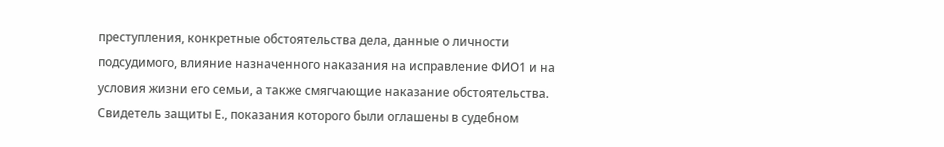преступления, конкретные обстоятельства дела, данные о личности подсудимого, влияние назначенного наказания на исправление ФИО1 и на условия жизни его семьи, а также смягчающие наказание обстоятельства. Свидетель защиты Е., показания которого были оглашены в судебном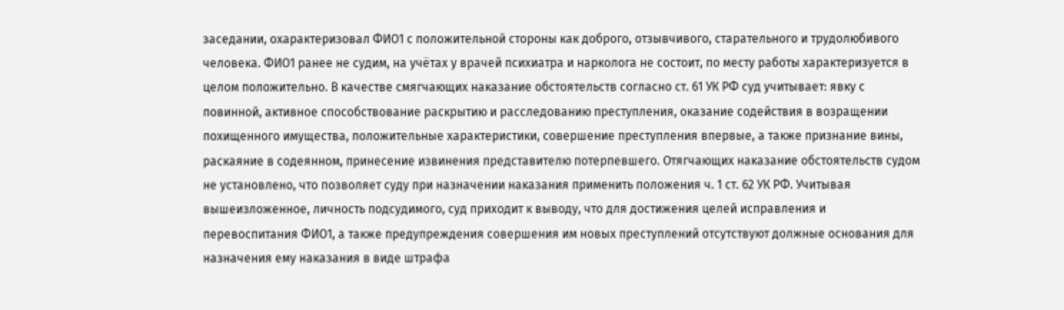заседании, охарактеризовал ФИО1 с положительной стороны как доброго, отзывчивого, старательного и трудолюбивого человека. ФИО1 ранее не судим, на учётах у врачей психиатра и нарколога не состоит, по месту работы характеризуется в целом положительно. В качестве смягчающих наказание обстоятельств согласно ст. 61 УК РФ суд учитывает: явку с повинной, активное способствование раскрытию и расследованию преступления, оказание содействия в возращении похищенного имущества, положительные характеристики, совершение преступления впервые, а также признание вины, раскаяние в содеянном, принесение извинения представителю потерпевшего. Отягчающих наказание обстоятельств судом не установлено, что позволяет суду при назначении наказания применить положения ч. 1 ст. 62 УК РФ. Учитывая вышеизложенное, личность подсудимого, суд приходит к выводу, что для достижения целей исправления и перевоспитания ФИО1, а также предупреждения совершения им новых преступлений отсутствуют должные основания для назначения ему наказания в виде штрафа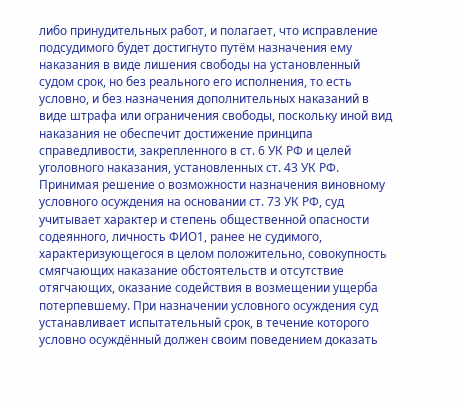либо принудительных работ, и полагает, что исправление подсудимого будет достигнуто путём назначения ему наказания в виде лишения свободы на установленный судом срок, но без реального его исполнения, то есть условно, и без назначения дополнительных наказаний в виде штрафа или ограничения свободы, поскольку иной вид наказания не обеспечит достижение принципа справедливости, закрепленного в ст. 6 УК РФ и целей уголовного наказания, установленных ст. 43 УК РФ. Принимая решение о возможности назначения виновному условного осуждения на основании ст. 73 УК РФ, суд учитывает характер и степень общественной опасности содеянного, личность ФИО1, ранее не судимого, характеризующегося в целом положительно, совокупность смягчающих наказание обстоятельств и отсутствие отягчающих, оказание содействия в возмещении ущерба потерпевшему. При назначении условного осуждения суд устанавливает испытательный срок, в течение которого условно осуждённый должен своим поведением доказать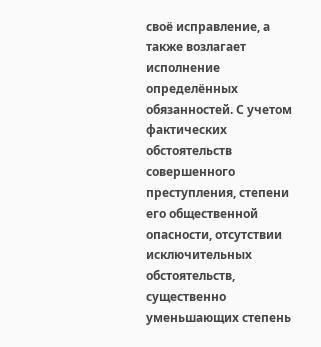своё исправление, а также возлагает исполнение определённых обязанностей. С учетом фактических обстоятельств совершенного преступления, степени его общественной опасности, отсутствии исключительных обстоятельств, существенно уменьшающих степень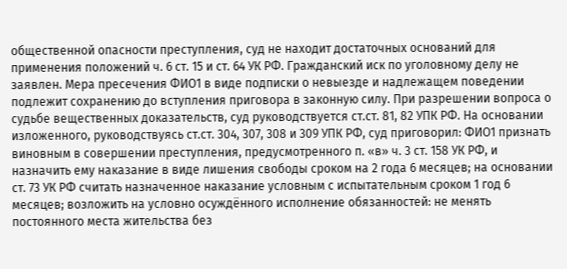общественной опасности преступления, суд не находит достаточных оснований для применения положений ч. 6 ст. 15 и ст. 64 УК РФ. Гражданский иск по уголовному делу не заявлен. Мера пресечения ФИО1 в виде подписки о невыезде и надлежащем поведении подлежит сохранению до вступления приговора в законную силу. При разрешении вопроса о судьбе вещественных доказательств, суд руководствуется ст.ст. 81, 82 УПК РФ. На основании изложенного, руководствуясь ст.ст. 304, 307, 308 и 309 УПК РФ, суд приговорил: ФИО1 признать виновным в совершении преступления, предусмотренного п. «в» ч. 3 ст. 158 УК РФ, и назначить ему наказание в виде лишения свободы сроком на 2 года 6 месяцев; на основании ст. 73 УК РФ считать назначенное наказание условным с испытательным сроком 1 год 6 месяцев; возложить на условно осуждённого исполнение обязанностей: не менять постоянного места жительства без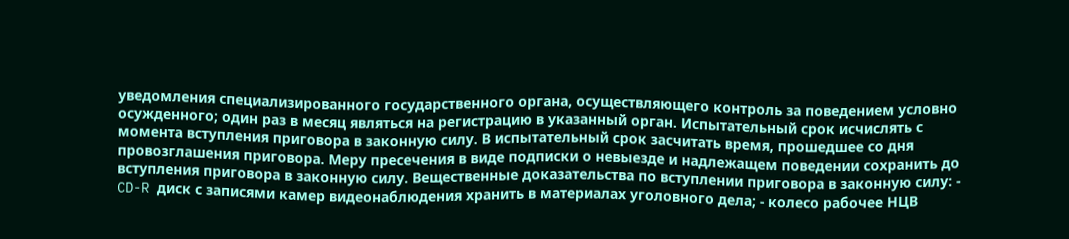уведомления специализированного государственного органа, осуществляющего контроль за поведением условно осужденного; один раз в месяц являться на регистрацию в указанный орган. Испытательный срок исчислять с момента вступления приговора в законную силу. В испытательный срок засчитать время, прошедшее со дня провозглашения приговора. Меру пресечения в виде подписки о невыезде и надлежащем поведении сохранить до вступления приговора в законную силу. Вещественные доказательства по вступлении приговора в законную силу: - CD-R диск с записями камер видеонаблюдения хранить в материалах уголовного дела; - колесо рабочее НЦВ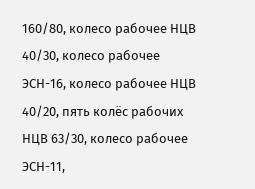160/80, колесо рабочее НЦВ 40/30, колесо рабочее ЭСН-16, колесо рабочее НЦВ 40/20, пять колёс рабочих НЦВ 63/30, колесо рабочее ЭСН-11,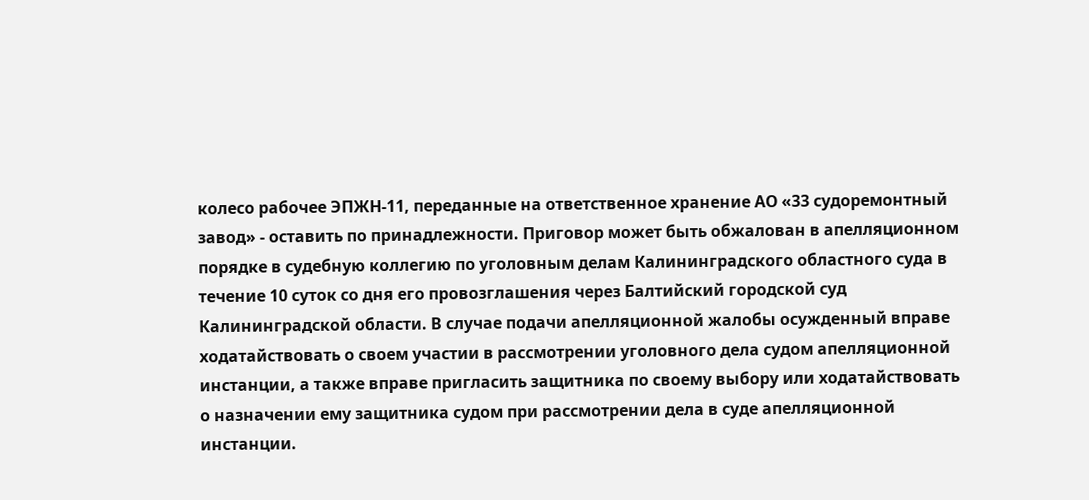колесо рабочее ЭПЖН-11, переданные на ответственное хранение АО «33 судоремонтный завод» - оставить по принадлежности. Приговор может быть обжалован в апелляционном порядке в судебную коллегию по уголовным делам Калининградского областного суда в течение 10 суток со дня его провозглашения через Балтийский городской суд Калининградской области. В случае подачи апелляционной жалобы осужденный вправе ходатайствовать о своем участии в рассмотрении уголовного дела судом апелляционной инстанции, а также вправе пригласить защитника по своему выбору или ходатайствовать о назначении ему защитника судом при рассмотрении дела в суде апелляционной инстанции.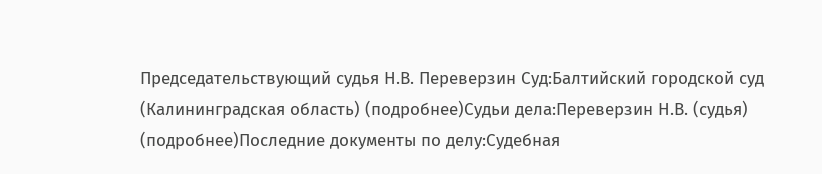Председательствующий судья Н.В. Переверзин Суд:Балтийский городской суд (Калининградская область) (подробнее)Судьи дела:Переверзин Н.В. (судья) (подробнее)Последние документы по делу:Судебная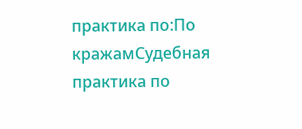практика по:По кражамСудебная практика по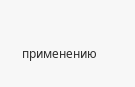применению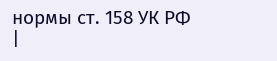нормы ст. 158 УК РФ |